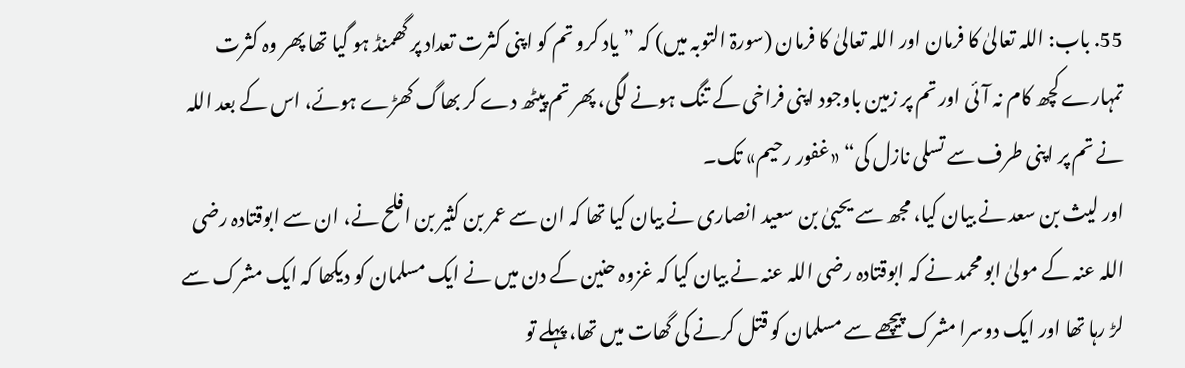55. باب: اللہ تعالیٰ کا فرمان اور اللہ تعالیٰ کا فرمان (سورۃ التوبہ میں) کہ ”یاد کرو تم کو اپنی کثرت تعداد پر گھمنڈ ہو گیا تھا پھر وہ کثرت تمہارے کچھ کام نہ آئی اور تم پر زمین باوجود اپنی فراخی کے تنگ ہونے لگی، پھر تم پیٹھ دے کر بھاگ کھڑے ہوئے، اس کے بعد اللہ نے تم پر اپنی طرف سے تسلی نازل کی“ «غفور رحيم» تک۔
اور لیث بن سعد نے بیان کیا، مجھ سے یحییٰ بن سعید انصاری نے بیان کیا تھا کہ ان سے عمر بن کثیر بن افلح نے، ان سے ابوقتادہ رضی اللہ عنہ کے مولیٰ ابو محمد نے کہ ابوقتادہ رضی اللہ عنہ نے بیان کیا کہ غزوہ حنین کے دن میں نے ایک مسلمان کو دیکھا کہ ایک مشرک سے لڑ رہا تھا اور ایک دوسرا مشرک پیچھے سے مسلمان کو قتل کرنے کی گھات میں تھا، پہلے تو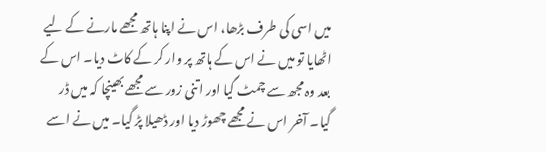میں اسی کی طرف بڑھا، اس نے اپنا ہاتھ مجھے مارنے کے لیے اٹھایا تو میں نے اس کے ہاتھ پر وار کر کے کاٹ دیا۔ اس کے بعد وہ مجھ سے چمٹ گیا اور اتنی زور سے مجھے بھینچا کہ میں ڈر گیا۔ آخر اس نے مجھے چھوڑ دیا اور ڈھیلا پڑ گیا۔ میں نے اسے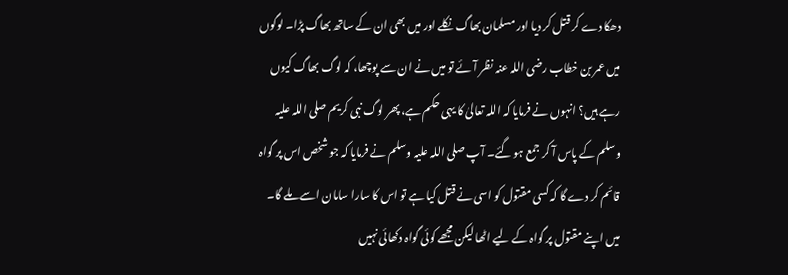دھکا دے کر قتل کر دیا اور مسلمان بھاگ نکلے اور میں بھی ان کے ساتھ بھاگ پڑا۔ لوگوں میں عمر بن خطاب رضی اللہ عنہ نظر آئے تو میں نے ان سے پوچھا، کہ لوگ بھاگ کیوں رہے ہیں؟ انہوں نے فرمایا کہ اللہ تعالیٰ کا یہی حکم ہے، پھر لوگ نبی کریم صلی اللہ علیہ وسلم کے پاس آ کر جمع ہو گئے۔ آپ صلی اللہ علیہ وسلم نے فرمایا کہ جو شخص اس پر گواہ قائم کر دے گا کہ کسی مقتول کو اسی نے قتل کیا ہے تو اس کا سارا سامان اسے ملے گا۔ میں اپنے مقتول پر گواہ کے لیے اٹھا لیکن مجھے کوئی گواہ دکھائی نہیں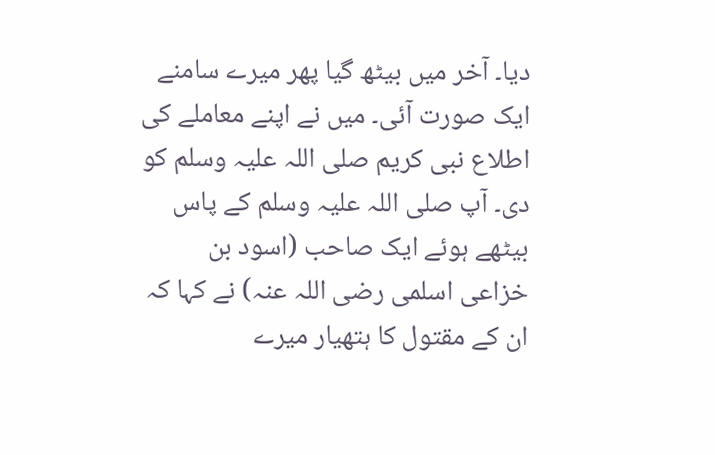دیا۔ آخر میں بیٹھ گیا پھر میرے سامنے ایک صورت آئی۔ میں نے اپنے معاملے کی اطلاع نبی کریم صلی اللہ علیہ وسلم کو دی۔ آپ صلی اللہ علیہ وسلم کے پاس بیٹھے ہوئے ایک صاحب (اسود بن خزاعی اسلمی رضی اللہ عنہ) نے کہا کہ ان کے مقتول کا ہتھیار میرے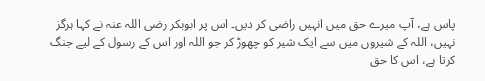پاس ہے، آپ میرے حق میں انہیں راضی کر دیں۔ اس پر ابوبکر رضی اللہ عنہ نے کہا ہرگز نہیں، اللہ کے شیروں میں سے ایک شیر کو چھوڑ کر جو اللہ اور اس کے رسول کے لیے جنگ کرتا ہے، اس کا حق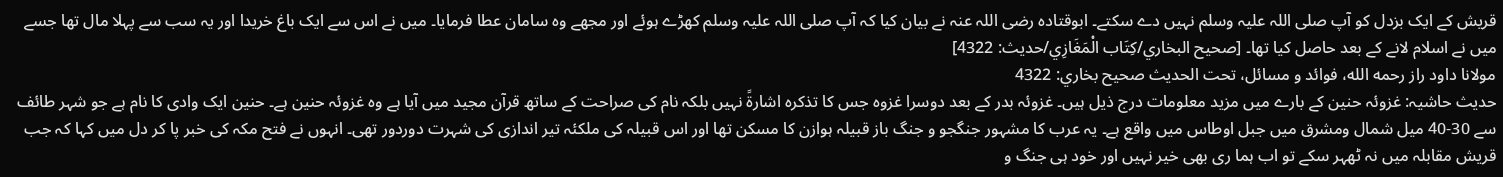قریش کے ایک بزدل کو آپ صلی اللہ علیہ وسلم نہیں دے سکتے۔ ابوقتادہ رضی اللہ عنہ نے بیان کیا کہ آپ صلی اللہ علیہ وسلم کھڑے ہوئے اور مجھے وہ سامان عطا فرمایا۔ میں نے اس سے ایک باغ خریدا اور یہ سب سے پہلا مال تھا جسے میں نے اسلام لانے کے بعد حاصل کیا تھا۔ [صحيح البخاري/كِتَاب الْمَغَازِي/حدیث: 4322]
مولانا داود راز رحمه الله، فوائد و مسائل، تحت الحديث صحيح بخاري: 4322
حدیث حاشیہ: غزوئہ حنین کے بارے میں مزید معلومات درج ذیل ہیں۔ غزوئہ بدر کے بعد دوسرا غزوہ جس کا تذکرہ اشارۃً نہیں بلکہ نام کی صراحت کے ساتھ قرآن مجید میں آیا ہے وہ غزوئہ حنین ہے۔ حنین ایک وادی کا نام ہے جو شہر طائف سے 30-40 میل شمال ومشرق میں جبل اوطاس میں واقع ہے۔ یہ عرب کا مشہور جنگجو و جنگ باز قبیلہ ہوازن کا مسکن تھا اور اس قبیلہ کی ملکئہ تیر اندازی کی شہرت دوردور تھی۔ انہوں نے فتح مکہ کی خبر پا کر دل میں کہا کہ جب قریش مقابلہ میں نہ ٹھہر سکے تو اب ہما ری بھی خیر نہیں اور خود ہی جنگ و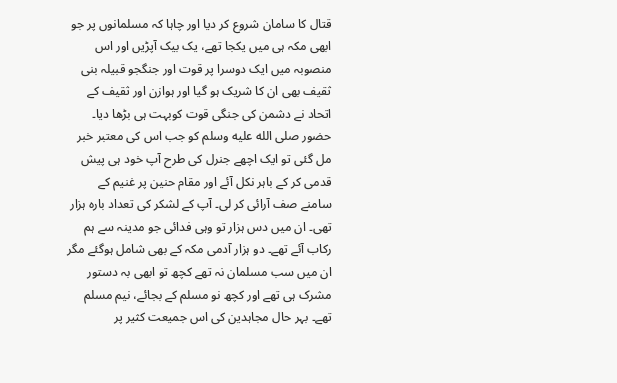قتال کا سامان شروع کر دیا اور چاہا کہ مسلمانوں پر جو ابھی مکہ ہی میں یکجا تھے، یک بیک آپڑیں اور اس منصوبہ میں ایک دوسرا پر قوت اور جنگجو قبیلہ بنی ثقیف بھی ان کا شریک ہو گیا اور ہوازن اور ثقیف کے اتحاد نے دشمن کی جنگی قوت کوبہت ہی بڑھا دیا۔ حضور صلى الله عليه وسلم کو جب اس کی معتبر خبر مل گئی تو ایک اچھے جنرل کی طرح آپ خود ہی پیش قدمی کر کے باہر نکل آئے اور مقام حنین پر غنیم کے سامنے صف آرائی کر لی۔ آپ کے لشکر کی تعداد بارہ ہزار تھی۔ ان میں دس ہزار تو وہی فدائی جو مدینہ سے ہم رکاب آئے تھے۔ دو ہزار آدمی مکہ کے بھی شامل ہوگئے مگر ان میں سب مسلمان نہ تھے کچھ تو ابھی بہ دستور مشرک ہی تھے اور کچھ نو مسلم کے بجائے، نیم مسلم تھے۔ بہر حال مجاہدین کی اس جمیعت کثیر پر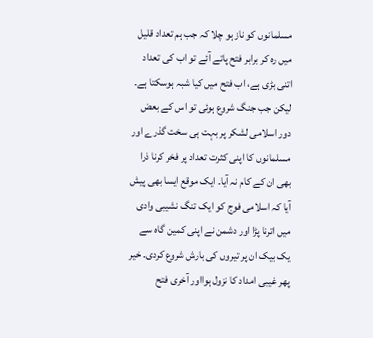مسلمانوں کو ناز ہو چلا کہ جب ہم تعداد قلیل میں رہ کر برابر فتح پاتے آئے تو اب کی تعداد اتنی بڑی ہے، اب فتح میں کیا شبہ ہوسکتا ہے۔ لیکن جب جنگ شروع ہوئی تو اس کے بعض دور اسلامی لشکر پر بہت ہی سخت گذرے اور مسلمانوں کا اپنی کثرت تعداد پر فخر کرنا ذرا بھی ان کے کام نہ آیا۔ ایک موقع ایسا بھی پیش آیا کہ اسلامی فوج کو ایک تنگ نشیبی وادی میں اترنا پڑا اور دشمن نے اپنی کمین گاہ سے یک بیک ان پر تیروں کی بارش شروع کردی۔ خیر پھر غیبی امداد کا نزول ہوااور آخری فتح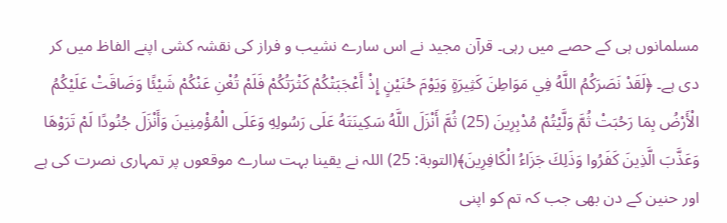مسلمانوں ہی کے حصے میں رہی۔ قرآن مجید نے اس سارے نشیب و فراز کی نقشہ کشی اپنے الفاظ میں کر دی ہے۔ ﴿لَقَدْ نَصَرَكُمُ اللَّهُ فِي مَوَاطِنَ كَثِيرَةٍ وَيَوْمَ حُنَيْنٍ إِذْ أَعْجَبَتْكُمْ كَثْرَتُكُمْ فَلَمْ تُغْنِ عَنْكُمْ شَيْئًا وَضَاقَتْ عَلَيْكُمُ الْأَرْضُ بِمَا رَحُبَتْ ثُمَّ وَلَّيْتُمْ مُدْبِرِينَ (25) ثُمَّ أَنْزَلَ اللَّهُ سَكِينَتَهُ عَلَى رَسُولِهِ وَعَلَى الْمُؤْمِنِينَ وَأَنْزَلَ جُنُودًا لَمْ تَرَوْهَا وَعَذَّبَ الَّذِينَ كَفَرُوا وَذَلِكَ جَزَاءُ الْكَافِرِينَ﴾(التوبة: 25) اللہ نے یقینا بہت سارے موقعوں پر تمہاری نصرت کی ہے اور حنین کے دن بھی جب کہ تم کو اپنی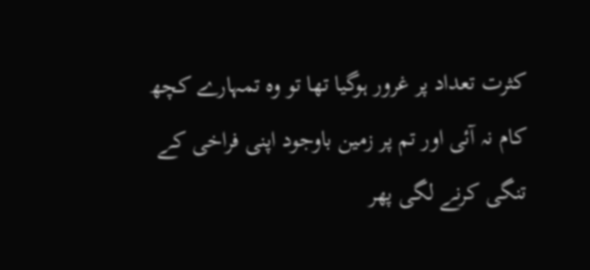کثرت تعداد پر غرور ہوگیا تھا تو وہ تمہارے کچھ کام نہ آئی اور تم پر زمین باوجود اپنی فراخی کے تنگی کرنے لگی پھر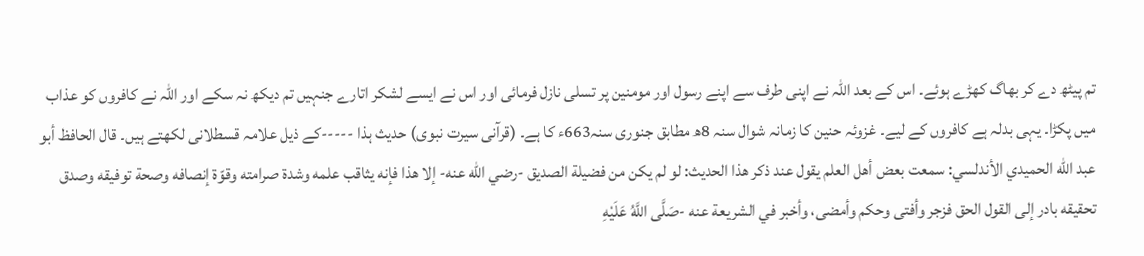تم پیٹھ دے کر بھاگ کھڑے ہوئے۔ اس کے بعد اللہ نے اپنی طرف سے اپنے رسول اور مومنین پر تسلی نازل فرمائی اور اس نے ایسے لشکر اتارے جنہیں تم دیکھ نہ سکے اور اللہ نے کافروں کو عذاب میں پکڑا۔ یہی بدلہ ہے کافروں کے لیے۔ غزوئہ حنین کا زمانہ شوال سنہ 8ھ مطابق جنوری سنہ663ء کا ہے۔ (قرآنی سیرت نبوی) حدیث ہذا -----کے ذیل علامہ قسطلانی لکھتے ہیں۔ قال الحافظ أبو عبد الله الحميدي الأندلسي: سمعت بعض أهل العلم يقول عند ذكر هذا الحديث: لو لم يكن من فضيلة الصديق -رضي الله عنه- إلا هذا فإنه يثاقب علمه وشدة صرامته وقوّة إنصافه وصحة توفيقه وصدق تحقيقه بادر إلى القول الحق فزجر وأفتى وحكم وأمضى، وأخبر في الشريعة عنه -صَلَّى اللَّهُ عَلَيْهِ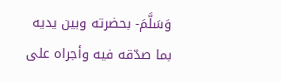وَسَلَّمَ- بحضرته وبين يديه بما صدّقه فيه وأجراه على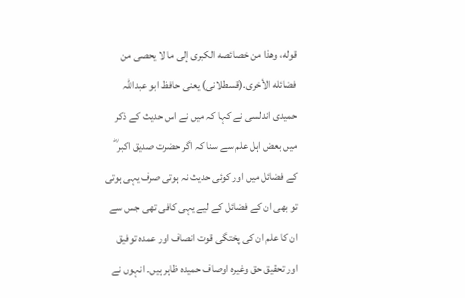قوله، وهذا من خصائصه الكبرى إلى ما لا يحصى من فضائله الأخرى.(قسطلانی) یعنی حافظ ابو عبداللہ حمیدی اندلسی نے کہا کہ میں نے اس حدیث کے ذکر میں بعض اہل علم سے سنا کہ اگر حضرت صدیق اکبر ؓ کے فضائل میں اور کوئی حدیث نہ ہوتی صرف یہی ہوتی تو بھی ان کے فضائل کے لیے یہی کافی تھی جس سے ان کا علم ان کی پختگی قوت انصاف اور عمدہ توفیق اور تحقیق حق وغیرہ اوصاف حمیدہ ظاہر ہیں۔ انہوں نے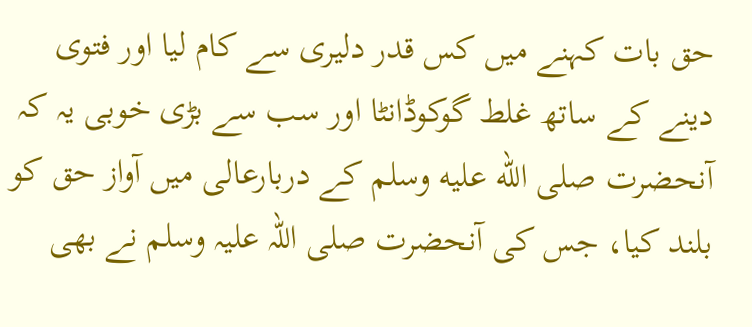حق بات کہنے میں کس قدر دلیری سے کام لیا اور فتوی دینے کے ساتھ غلط گوکوڈانٹا اور سب سے بڑی خوبی یہ کہ آنحضرت صلى الله عليه وسلم کے دربارعالی میں آواز حق کو بلند کیا، جس کی آنحضرت صلی اللہ علیہ وسلم نے بھی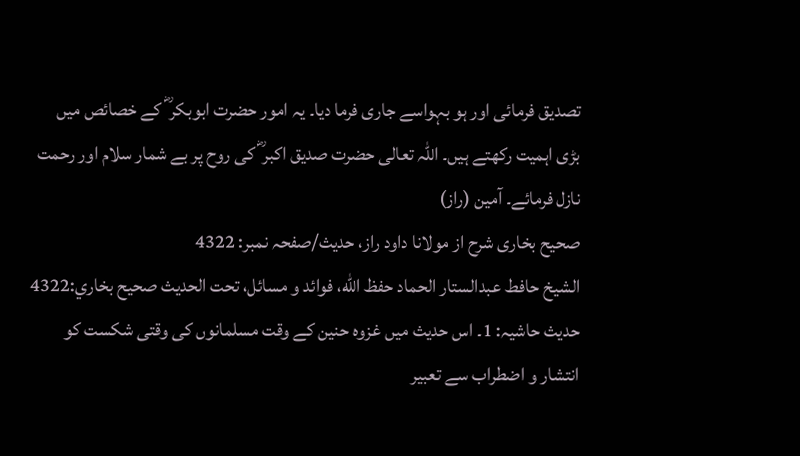تصدیق فرمائی اور ہو بہواسے جاری فرما دیا۔ یہ امور حضرت ابوبکر ؓ کے خصائص میں بڑی اہمیت رکھتے ہیں۔ اللہ تعالی حضرت صدیق اکبر ؓ کی روح پر بے شمار سلام اور رحمت نازل فرمائے۔ آمین (راز)
صحیح بخاری شرح از مولانا داود راز، حدیث/صفحہ نمبر: 4322
الشيخ حافط عبدالستار الحماد حفظ الله، فوائد و مسائل، تحت الحديث صحيح بخاري:4322
حدیث حاشیہ: 1۔ اس حدیث میں غزوہ حنین کے وقت مسلمانوں کی وقتی شکست کو انتشار و اضطراب سے تعبیر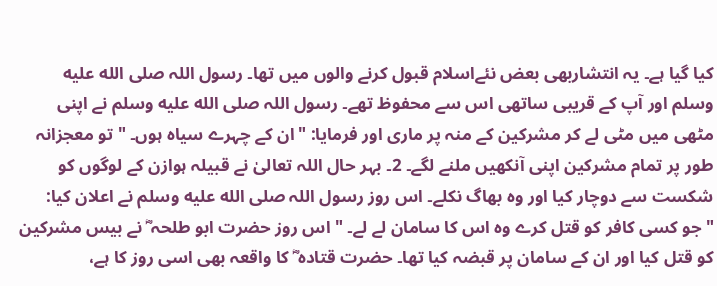کیا گیا ہے۔ یہ انتشاربھی بعض نئےاسلام قبول کرنے والوں میں تھا۔ رسول اللہ صلى الله عليه وسلم اور آپ کے قریبی ساتھی اس سے محفوظ تھے۔ رسول اللہ صلى الله عليه وسلم نے اپنی مٹھی میں مٹی لے کر مشرکین کے منہ پر ماری اور فرمایا: "ان کے چہرے سیاہ ہوں۔ " تو معجزانہ طور پر تمام مشرکین اپنی آنکھیں ملنے لگے۔ 2۔ بہر حال اللہ تعالیٰ نے قبیلہ ہوازن کے لوگوں کو شکست سے دوچار کیا اور وہ بھاگ نکلے۔ اس روز رسول اللہ صلى الله عليه وسلم نے اعلان کیا: "جو کسی کافر کو قتل کرے وہ اس کا سامان لے لے۔ " اس روز حضرت ابو طلحہ ؓ نے بیس مشرکین کو قتل کیا اور ان کے سامان پر قبضہ کیا تھا۔ حضرت قتادہ ؓ کا واقعہ بھی اسی روز کا ہے،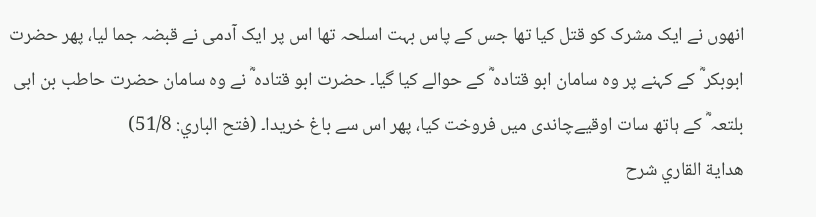انھوں نے ایک مشرک کو قتل کیا تھا جس کے پاس بہت اسلحہ تھا اس پر ایک آدمی نے قبضہ جما لیا، پھر حضرت ابوبکر ؓ کے کہنے پر وہ سامان ابو قتادہ ؓ کے حوالے کیا گیا۔ حضرت ابو قتادہ ؓ نے وہ سامان حضرت حاطب بن ابی بلتعہ ؓ کے ہاتھ سات اوقیےچاندی میں فروخت کیا، پھر اس سے باغ خریدا۔ (فتح الباري: 51/8)
هداية القاري شرح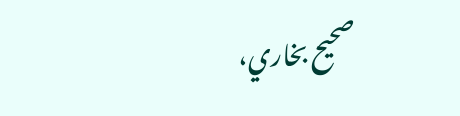صحيح بخاري،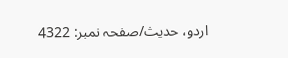اردو، حدیث/صفحہ نمبر: 4322